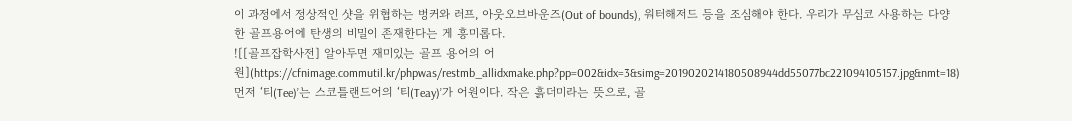이 과정에서 정상적인 샷을 위협하는 벙커와 러프, 아웃오브바운즈(Out of bounds), 워터해저드 등을 조심해야 한다. 우리가 무심코 사용하는 다양한 골프용어에 탄생의 비밀이 존재한다는 게 흥미롭다.
![[골프잡학사전] 알아두면 재미있는 골프 용어의 어원](https://cfnimage.commutil.kr/phpwas/restmb_allidxmake.php?pp=002&idx=3&simg=2019020214180508944dd55077bc221094105157.jpg&nmt=18)
먼저 ‘티(Tee)’는 스코틀랜드어의 ‘티(Teay)’가 어원이다. 작은 흙더미라는 뜻으로, 골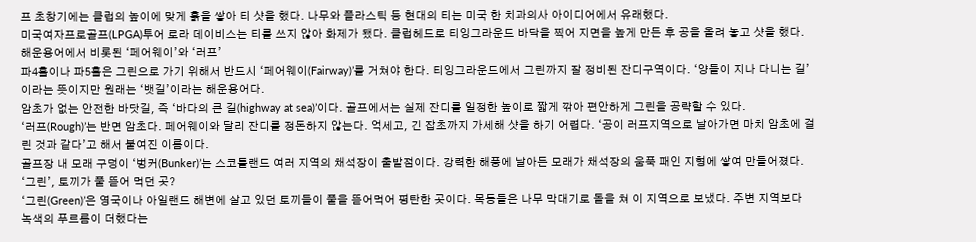프 초창기에는 클럽의 높이에 맞게 흙을 쌓아 티 샷을 했다. 나무와 플라스틱 등 현대의 티는 미국 한 치과의사 아이디어에서 유래했다.
미국여자프로골프(LPGA)투어 로라 데이비스는 티를 쓰지 않아 화제가 됐다. 클럽헤드로 티잉그라운드 바닥을 찍어 지면을 높게 만든 후 공을 올려 놓고 샷을 했다.
해운용어에서 비롯된 ‘페어웨이’와 ‘러프’
파4홀이나 파5홀은 그린으로 가기 위해서 반드시 ‘페어웨이(Fairway)’를 거쳐야 한다. 티잉그라운드에서 그린까지 잘 정비된 잔디구역이다. ‘양들이 지나 다니는 길’이라는 뜻이지만 원래는 ‘뱃길’이라는 해운용어다.
암초가 없는 안전한 바닷길, 즉 ‘바다의 큰 길(highway at sea)’이다. 골프에서는 실제 잔디를 일정한 높이로 짧게 깎아 편안하게 그린을 공략할 수 있다.
‘러프(Rough)’는 반면 암초다. 페어웨이와 달리 잔디를 정돈하지 않는다. 억세고, 긴 잡초까지 가세해 샷을 하기 어렵다. ‘공이 러프지역으로 날아가면 마치 암초에 걸린 것과 같다’고 해서 붙여진 이름이다.
골프장 내 모래 구덩이 ‘벙커(Bunker)’는 스코틀랜드 여러 지역의 채석장이 출발점이다. 강력한 해풍에 날아든 모래가 채석장의 움푹 패인 지형에 쌓여 만들어졌다.
‘그린’, 토끼가 풀 뜯어 먹던 곳?
‘그린(Green)’은 영국이나 아일랜드 해변에 살고 있던 토끼들이 풀을 뜯어먹어 평탄한 곳이다. 목동들은 나무 막대기로 돌을 쳐 이 지역으로 보냈다. 주변 지역보다 녹색의 푸르름이 더했다는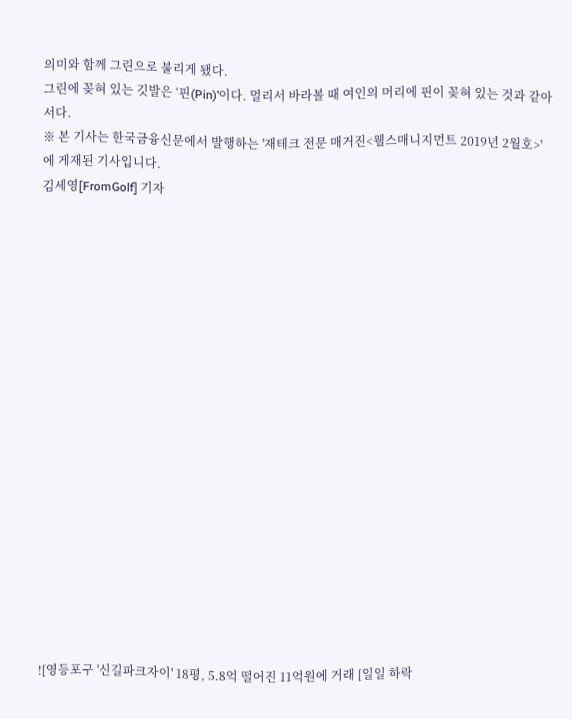의미와 함께 그린으로 불리게 됐다.
그린에 꽂혀 있는 깃발은 ‘핀(Pin)’이다. 멀리서 바라볼 때 여인의 머리에 핀이 꽂혀 있는 것과 같아서다.
※ 본 기사는 한국금융신문에서 발행하는 '재테크 전문 매거진<웰스매니지먼트 2019년 2월호>'에 게재된 기사입니다.
김세영[FromGolf] 기자



















![영등포구 '신길파크자이' 18평, 5.8억 떨어진 11억원에 거래 [일일 하락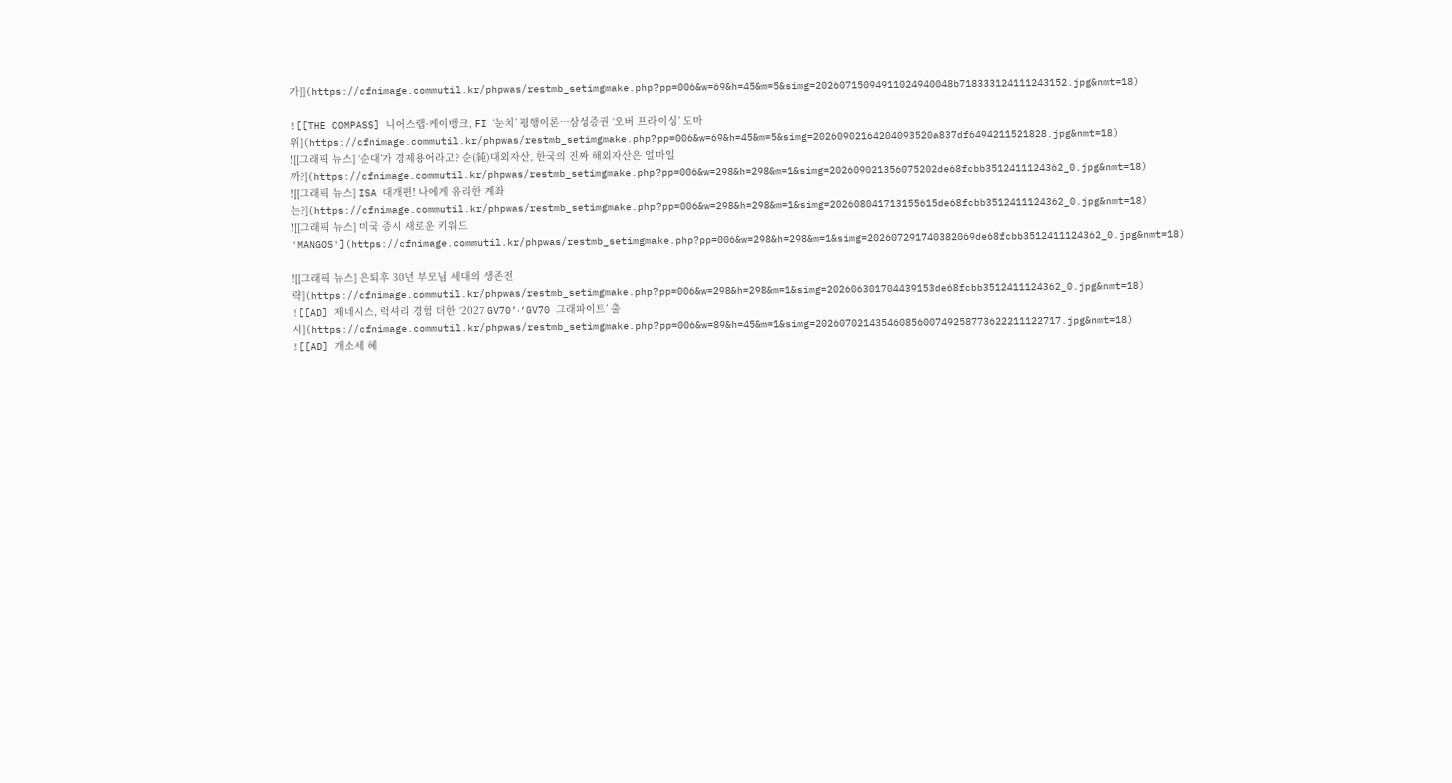가]](https://cfnimage.commutil.kr/phpwas/restmb_setimgmake.php?pp=006&w=69&h=45&m=5&simg=20260715094911024940048b718333124111243152.jpg&nmt=18)

![[THE COMPASS] 니어스랩·케이뱅크, FI ‘눈치’ 평행이론…삼성증권 ‘오버 프라이싱’ 도마 위](https://cfnimage.commutil.kr/phpwas/restmb_setimgmake.php?pp=006&w=69&h=45&m=5&simg=20260902164204093520a837df6494211521828.jpg&nmt=18)
![[그래픽 뉴스] ‘순대’가 경제용어라고? 순(純)대외자산, 한국의 진짜 해외자산은 얼마일까?](https://cfnimage.commutil.kr/phpwas/restmb_setimgmake.php?pp=006&w=298&h=298&m=1&simg=202609021356075202de68fcbb3512411124362_0.jpg&nmt=18)
![[그래픽 뉴스] ISA 대개편! 나에게 유리한 계좌는?](https://cfnimage.commutil.kr/phpwas/restmb_setimgmake.php?pp=006&w=298&h=298&m=1&simg=202608041713155615de68fcbb3512411124362_0.jpg&nmt=18)
![[그래픽 뉴스] 미국 증시 새로운 키워드 'MANGOS'](https://cfnimage.commutil.kr/phpwas/restmb_setimgmake.php?pp=006&w=298&h=298&m=1&simg=202607291740382069de68fcbb3512411124362_0.jpg&nmt=18)

![[그래픽 뉴스] 은퇴후 30년 부모님 세대의 생존전략](https://cfnimage.commutil.kr/phpwas/restmb_setimgmake.php?pp=006&w=298&h=298&m=1&simg=202606301704439153de68fcbb3512411124362_0.jpg&nmt=18)
![[AD] 제네시스, 럭셔리 경험 더한 ‘2027 GV70’‧‘GV70 그래파이트’ 출시](https://cfnimage.commutil.kr/phpwas/restmb_setimgmake.php?pp=006&w=89&h=45&m=1&simg=20260702143546085600749258773622211122717.jpg&nmt=18)
![[AD] 개소세 혜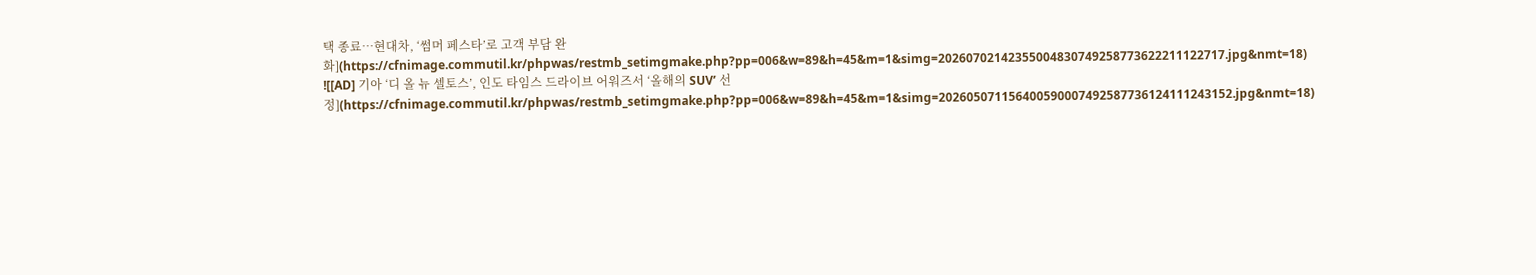택 종료…현대차, ‘썸머 페스타’로 고객 부담 완화](https://cfnimage.commutil.kr/phpwas/restmb_setimgmake.php?pp=006&w=89&h=45&m=1&simg=20260702142355004830749258773622211122717.jpg&nmt=18)
![[AD] 기아 ‘디 올 뉴 셀토스’, 인도 타임스 드라이브 어워즈서 ‘올해의 SUV’ 선정](https://cfnimage.commutil.kr/phpwas/restmb_setimgmake.php?pp=006&w=89&h=45&m=1&simg=202605071156400590007492587736124111243152.jpg&nmt=18)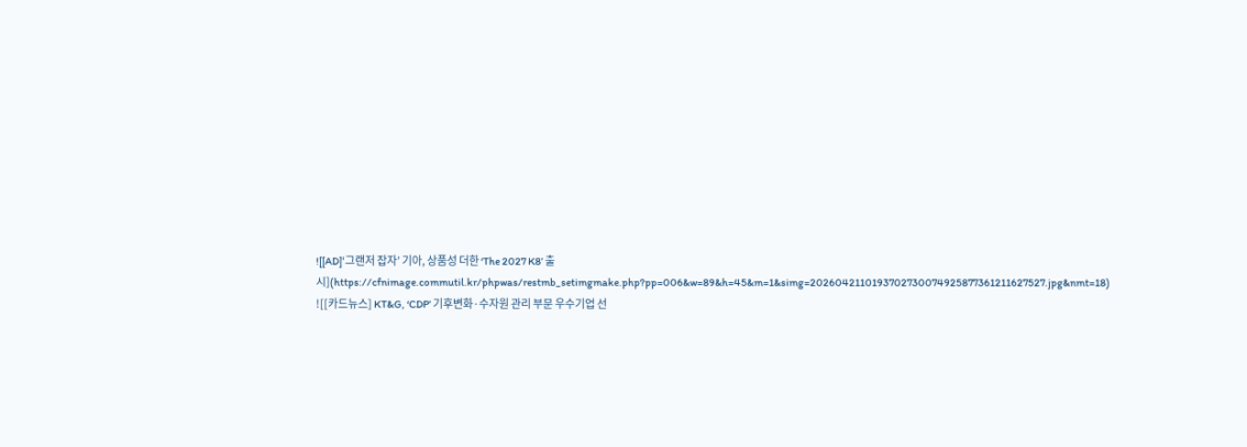![[AD]‘그랜저 잡자’ 기아, 상품성 더한 ‘The 2027 K8’ 출시](https://cfnimage.commutil.kr/phpwas/restmb_setimgmake.php?pp=006&w=89&h=45&m=1&simg=2026042110193702730074925877361211627527.jpg&nmt=18)
![[카드뉴스] KT&G, ‘CDP’ 기후변화·수자원 관리 부문 우수기업 선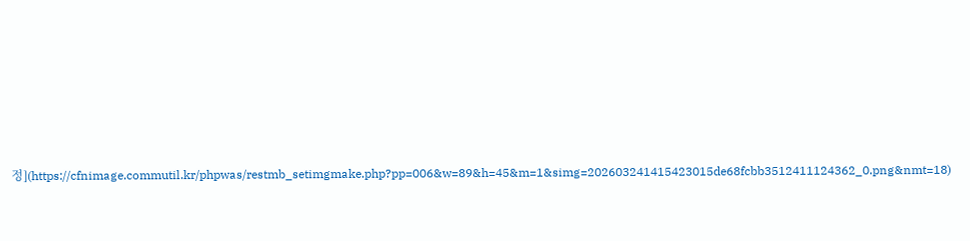정](https://cfnimage.commutil.kr/phpwas/restmb_setimgmake.php?pp=006&w=89&h=45&m=1&simg=202603241415423015de68fcbb3512411124362_0.png&nmt=18)